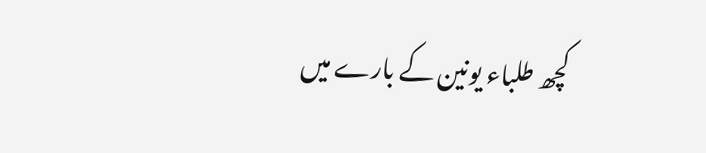کچھ طلباء یونین کے بارے میں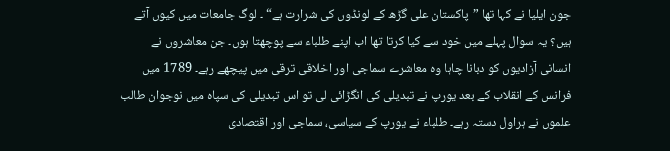جون ایلیا نے کہا تھا ”پاکستان علی گڑھ کے لونڈوں کی شرارت ہے“ ۔ لوگ جامعات میں کیوں آتے ہیں؟ یہ سوال پہلے میں خود سے کیا کرتا تھا اب اپنے طلباء سے پوچھتا ہوں۔ جن معاشروں نے انسانی آزادیوں کو دبانا چاہا وہ معاشرے سماجی اور اخلاقی ترقی میں پیچھے رہے۔ 1789 میں فرانس کے انقلاب کے بعد یورپ نے تبدیلی کی انگڑائی لی تو اس تبدیلی کی سپاہ میں نوجوان طالب علموں نے ہراول دستہ رہے۔ طلباء نے یورپ کے سیاسی، سماجی اور اقتصادی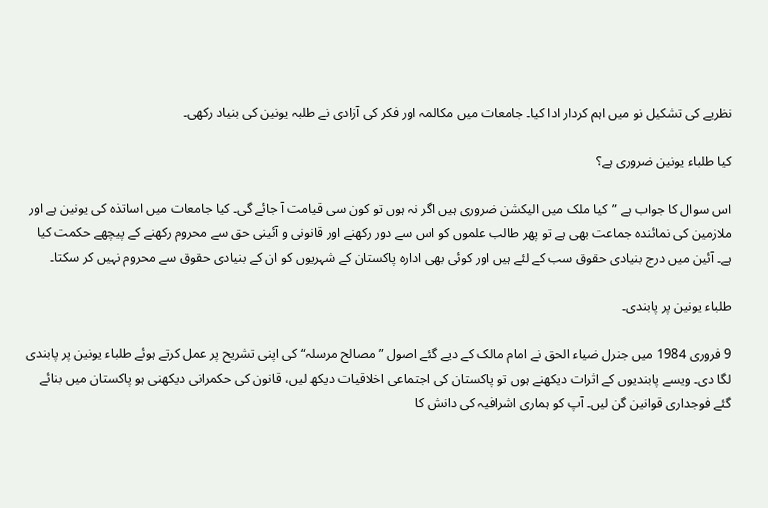نظریے کی تشکیل نو میں اہم کردار ادا کیا۔ جامعات میں مکالمہ اور فکر کی آزادی نے طلبہ یونین کی بنیاد رکھی۔

کیا طلباء یونین ضروری ہے؟

اس سوال کا جواب ہے ”کیا ملک میں الیکشن ضروری ہیں اگر نہ ہوں تو کون سی قیامت آ جائے گی۔ کیا جامعات میں اساتذہ کی یونین ہے اور ملازمین کی نمائندہ جماعت بھی ہے تو پھر طالب علموں کو اس سے دور رکھنے اور قانونی و آئینی حق سے محروم رکھنے کے پیچھے حکمت کیا ہے۔ آئین میں درج بنیادی حقوق سب کے لئے ہیں اور کوئی بھی ادارہ پاکستان کے شہریوں کو ان کے بنیادی حقوق سے محروم نہیں کر سکتا۔

طلباء یونین پر پابندی۔

9 فروری 1984 میں جنرل ضیاء الحق نے امام مالک کے دیے گئے اصول ”مصالح مرسلہ“ کی اپنی تشریح پر عمل کرتے ہوئے طلباء یونین پر پابندی لگا دی۔ ویسے پابندیوں کے اثرات دیکھنے ہوں تو پاکستان کی اجتماعی اخلاقیات دیکھ لیں، قانون کی حکمرانی دیکھنی ہو پاکستان میں بنائے گئے فوجداری قوانین گن لیں۔ آپ کو ہماری اشرافیہ کی دانش کا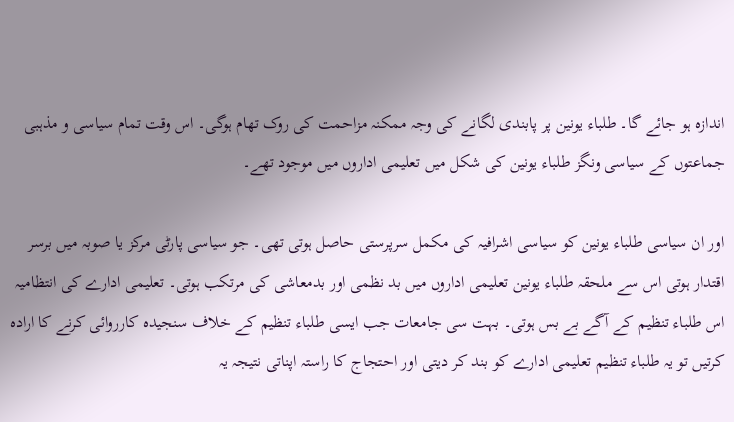اندازہ ہو جائے گا۔ طلباء یونین پر پابندی لگانے کی وجہ ممکنہ مزاحمت کی روک تھام ہوگی۔ اس وقت تمام سیاسی و مذہبی جماعتوں کے سیاسی ونگز طلباء یونین کی شکل میں تعلیمی اداروں میں موجود تھے۔

اور ان سیاسی طلباء یونین کو سیاسی اشرافیہ کی مکمل سرپرستی حاصل ہوتی تھی۔ جو سیاسی پارٹی مرکز یا صوبہ میں برسر اقتدار ہوتی اس سے ملحقہ طلباء یونین تعلیمی اداروں میں بد نظمی اور بدمعاشی کی مرتکب ہوتی۔ تعلیمی ادارے کی انتظامیہ اس طلباء تنظیم کے آگے بے بس ہوتی۔ بہت سی جامعات جب ایسی طلباء تنظیم کے خلاف سنجیدہ کارروائی کرنے کا ارادہ کرتیں تو یہ طلباء تنظیم تعلیمی ادارے کو بند کر دیتی اور احتجاج کا راستہ اپناتی نتیجہ یہ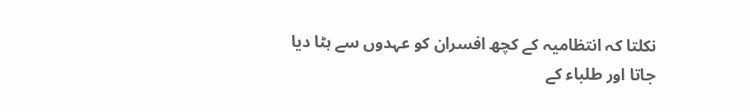نکلتا کہ انتظامیہ کے کچھ افسران کو عہدوں سے ہٹا دیا جاتا اور طلباء کے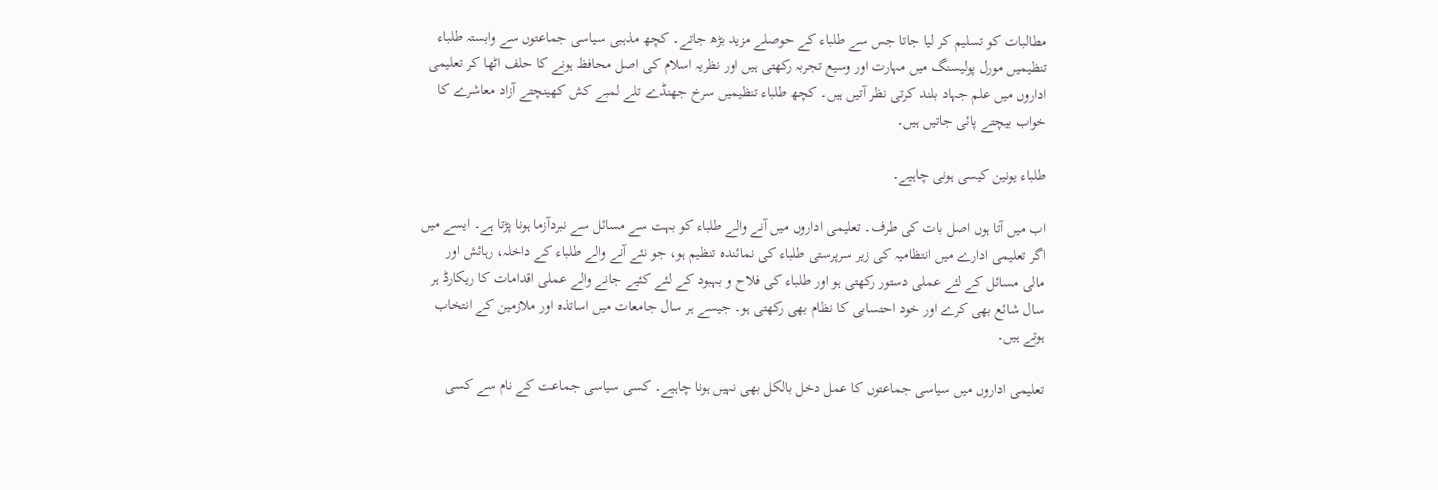مطالبات کو تسلیم کر لیا جاتا جس سے طلباء کے حوصلے مزید بڑھ جاتے۔ کچھ مذہبی سیاسی جماعتوں سے وابستہ طلباء تنظیمیں مورل پولیسنگ میں مہارت اور وسیع تجربہ رکھتی ہیں اور نظریہ اسلام کی اصل محافظ ہونے کا حلف اٹھا کر تعلیمی اداروں میں علم جہاد بلند کرتی نظر آتیں ہیں۔ کچھ طلباء تنظیمیں سرخ جھنڈے تلے لمبے کش کھینچتے آزاد معاشرے کا خواب بیچتے پائی جاتیں ہیں۔

طلباء یونین کیسی ہونی چاہیے۔

اب میں آتا ہوں اصل بات کی طرف۔ تعلیمی اداروں میں آنے والے طلباء کو بہت سے مسائل سے نبردآزما ہونا پڑتا ہے۔ ایسے میں اگر تعلیمی ادارے میں انتظامیہ کی زیر سرپرستی طلباء کی نمائندہ تنظیم ہو، جو نئے آنے والے طلباء کے داخلہ، رہائش اور مالی مسائل کے لئے عملی دستور رکھتی ہو اور طلباء کی فلاح و بہبود کے لئے کئیے جانے والے عملی اقدامات کا ریکارڈ ہر سال شائع بھی کرے اور خود احتسابی کا نظام بھی رکھتی ہو۔ جیسے ہر سال جامعات میں اساتذہ اور ملازمین کے انتخاب ہوتے ہیں۔

تعلیمی اداروں میں سیاسی جماعتوں کا عمل دخل بالکل بھی نہیں ہونا چاہیے۔ کسی سیاسی جماعت کے نام سے کسی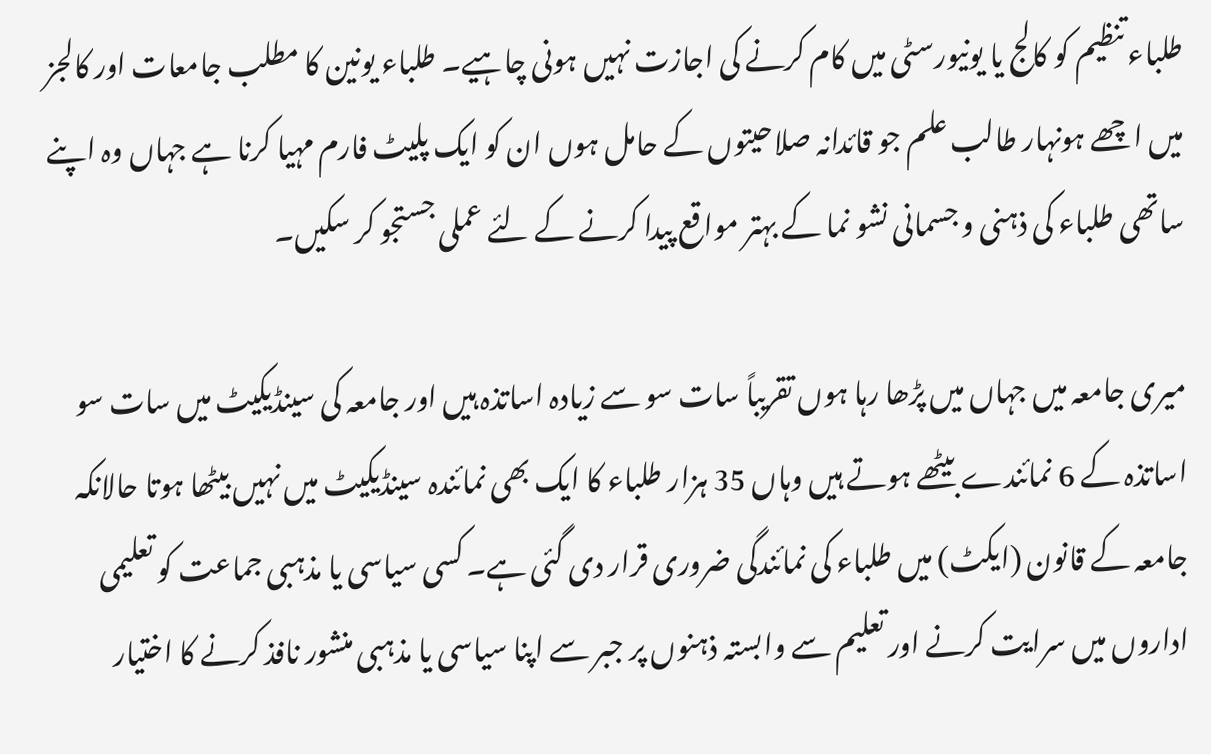طلباء تنظیم کو کالج یا یونیورسٹی میں کام کرنے کی اجازت نہیں ہونی چاہیے۔ طلباء یونین کا مطلب جامعات اور کالجز میں اچھے ہونہار طالب علم جو قائدانہ صلاحیتوں کے حامل ہوں ان کو ایک پلیٹ فارم مہیا کرنا ہے جہاں وہ اپنے ساتھی طلباء کی ذہنی و جسمانی نشو نما کے بہتر مواقع پیدا کرنے کے لئے عملی جستجو کر سکیں۔

میری جامعہ میں جہاں میں پڑھا رہا ہوں تقریباً سات سو سے زیادہ اساتذہ ہیں اور جامعہ کی سینڈیکیٹ میں سات سو اساتذہ کے 6 نمائندے بیٹھے ہوتے ہیں وہاں 35 ہزار طلباء کا ایک بھی نمائندہ سینڈیکیٹ میں نہیں بیٹھا ہوتا حالانکہ جامعہ کے قانون (ایکٹ) میں طلباء کی نمائندگی ضروری قرار دی گئی ہے۔ کسی سیاسی یا مذہبی جماعت کو تعلیمی اداروں میں سرایت کرنے اور تعلیم سے وابستہ ذہنوں پر جبر سے اپنا سیاسی یا مذہبی منشور نافذ کرنے کا اختیار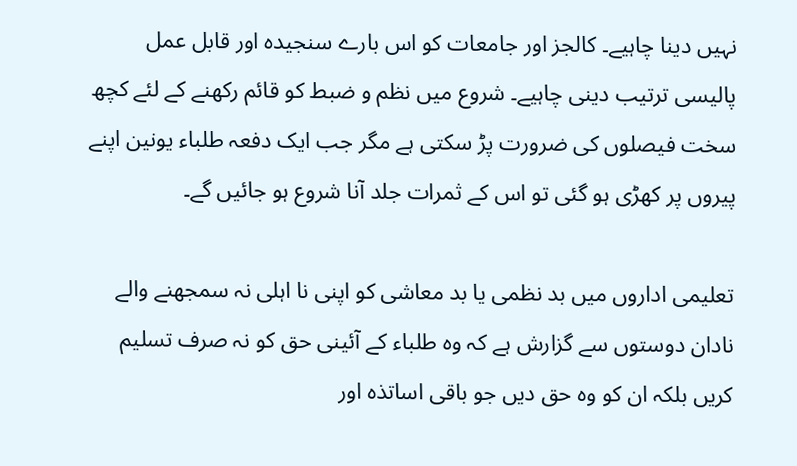نہیں دینا چاہیے۔ کالجز اور جامعات کو اس بارے سنجیدہ اور قابل عمل پالیسی ترتیب دینی چاہیے۔ شروع میں نظم و ضبط کو قائم رکھنے کے لئے کچھ سخت فیصلوں کی ضرورت پڑ سکتی ہے مگر جب ایک دفعہ طلباء یونین اپنے پیروں پر کھڑی ہو گئی تو اس کے ثمرات جلد آنا شروع ہو جائیں گے۔

تعلیمی اداروں میں بد نظمی یا بد معاشی کو اپنی نا اہلی نہ سمجھنے والے نادان دوستوں سے گزارش ہے کہ وہ طلباء کے آئینی حق کو نہ صرف تسلیم کریں بلکہ ان کو وہ حق دیں جو باقی اساتذہ اور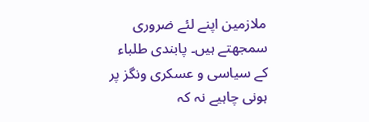ملازمین اپنے لئے ضروری سمجھتے ہیں۔ پابندی طلباء کے سیاسی و عسکری ونگز پر ہونی چاہیے نہ کہ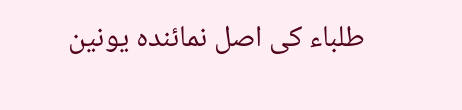طلباء کی اصل نمائندہ یونین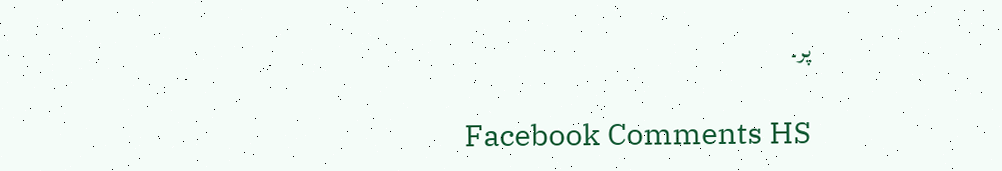پر۔

Facebook Comments HS